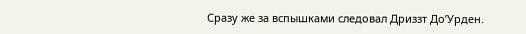Сразу же за вспышками следовал Дриззт До’Урден.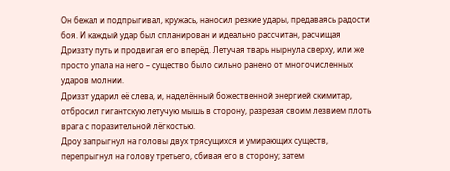Он бежал и подпрыгивал, кружась, наносил резкие удары, предаваясь радости боя. И каждый удар был спланирован и идеально рассчитан, расчищая Дриззту путь и продвигая его вперёд. Летучая тварь нырнула сверху, или же просто упала на него – существо было сильно ранено от многочисленных ударов молнии.
Дриззт ударил её слева, и, наделённый божественной энергией скимитар, отбросил гигантскую летучую мышь в сторону, разрезая своим лезвием плоть врага с поразительной лёгкостью.
Дроу запрыгнул на головы двух трясущихся и умирающих существ, перепрыгнул на голову третьего, сбивая его в сторону; затем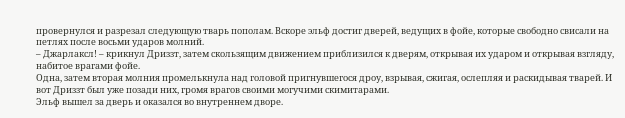провернулся и разрезал следующую тварь пополам. Вскоре эльф достиг дверей, ведущих в фойе, которые свободно свисали на петлях после восьми ударов молний.
– Джарлаксл! – крикнул Дриззт, затем скользящим движением приблизился к дверям, открывая их ударом и открывая взгляду, набитое врагами фойе.
Одна, затем вторая молния промелькнула над головой пригнувшегося дроу, взрывая, сжигая, ослепляя и раскидывая тварей. И вот Дриззт был уже позади них, громя врагов своими могучими скимитарами.
Эльф вышел за дверь и оказался во внутреннем дворе.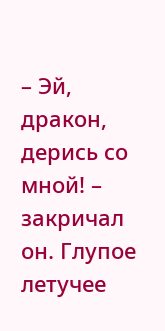– Эй, дракон, дерись со мной! – закричал он. Глупое летучее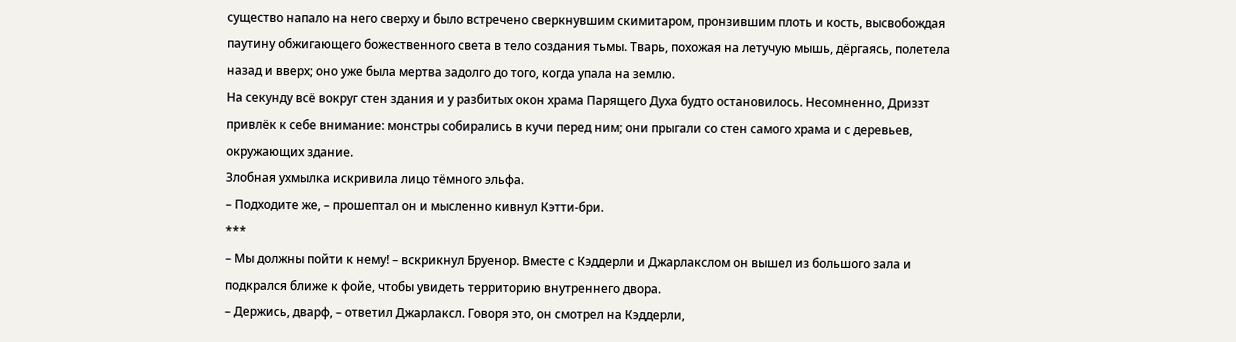существо напало на него сверху и было встречено сверкнувшим скимитаром, пронзившим плоть и кость, высвобождая паутину обжигающего божественного света в тело создания тьмы. Тварь, похожая на летучую мышь, дёргаясь, полетела назад и вверх; оно уже была мертва задолго до того, когда упала на землю.
На секунду всё вокруг стен здания и у разбитых окон храма Парящего Духа будто остановилось. Несомненно, Дриззт привлёк к себе внимание: монстры собирались в кучи перед ним; они прыгали со стен самого храма и с деревьев, окружающих здание.
Злобная ухмылка искривила лицо тёмного эльфа.
– Подходите же, – прошептал он и мысленно кивнул Кэтти-бри.
***
– Мы должны пойти к нему! – вскрикнул Бруенор. Вместе с Кэддерли и Джарлакслом он вышел из большого зала и подкрался ближе к фойе, чтобы увидеть территорию внутреннего двора.
– Держись, дварф, – ответил Джарлаксл. Говоря это, он смотрел на Кэддерли,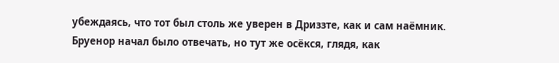убеждаясь, что тот был столь же уверен в Дриззте, как и сам наёмник.
Бруенор начал было отвечать, но тут же осёкся, глядя, как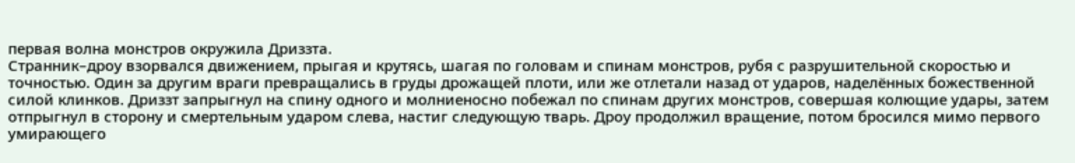первая волна монстров окружила Дриззта.
Странник–дроу взорвался движением, прыгая и крутясь, шагая по головам и спинам монстров, рубя с разрушительной скоростью и точностью. Один за другим враги превращались в груды дрожащей плоти, или же отлетали назад от ударов, наделённых божественной силой клинков. Дриззт запрыгнул на спину одного и молниеносно побежал по спинам других монстров, совершая колющие удары, затем отпрыгнул в сторону и смертельным ударом слева, настиг следующую тварь. Дроу продолжил вращение, потом бросился мимо первого умирающего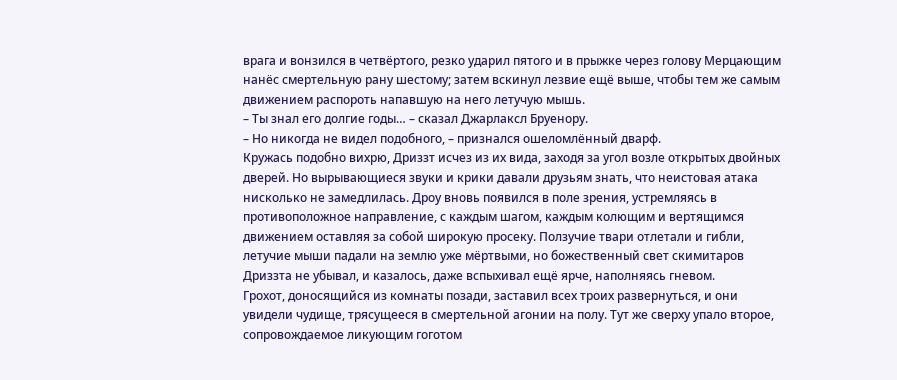врага и вонзился в четвёртого, резко ударил пятого и в прыжке через голову Мерцающим нанёс смертельную рану шестому; затем вскинул лезвие ещё выше, чтобы тем же самым движением распороть напавшую на него летучую мышь.
– Ты знал его долгие годы… – сказал Джарлаксл Бруенору.
– Но никогда не видел подобного, – признался ошеломлённый дварф.
Кружась подобно вихрю, Дриззт исчез из их вида, заходя за угол возле открытых двойных дверей. Но вырывающиеся звуки и крики давали друзьям знать, что неистовая атака нисколько не замедлилась. Дроу вновь появился в поле зрения, устремляясь в противоположное направление, с каждым шагом, каждым колющим и вертящимся движением оставляя за собой широкую просеку. Ползучие твари отлетали и гибли, летучие мыши падали на землю уже мёртвыми, но божественный свет скимитаров Дриззта не убывал, и казалось, даже вспыхивал ещё ярче, наполняясь гневом.
Грохот, доносящийся из комнаты позади, заставил всех троих развернуться, и они увидели чудище, трясущееся в смертельной агонии на полу. Тут же сверху упало второе, сопровождаемое ликующим гоготом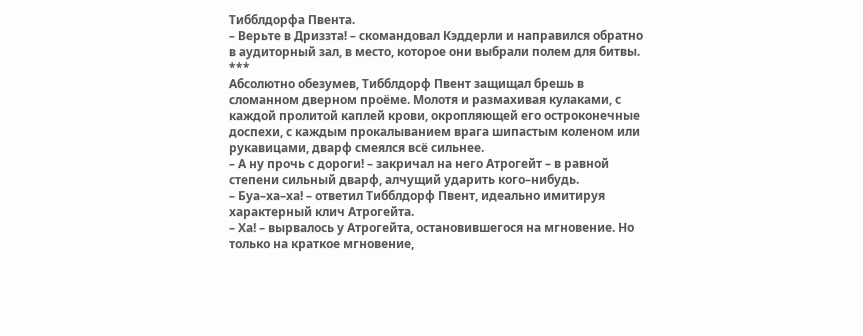Тибблдорфа Пвента.
– Верьте в Дриззта! – скомандовал Кэддерли и направился обратно в аудиторный зал, в место, которое они выбрали полем для битвы.
***
Абсолютно обезумев, Тибблдорф Пвент защищал брешь в сломанном дверном проёме. Молотя и размахивая кулаками, с каждой пролитой каплей крови, окропляющей его остроконечные доспехи, с каждым прокалыванием врага шипастым коленом или рукавицами, дварф смеялся всё сильнее.
– А ну прочь с дороги! – закричал на него Атрогейт – в равной степени сильный дварф, алчущий ударить кого–нибудь.
– Буа–ха–ха! – ответил Тибблдорф Пвент, идеально имитируя характерный клич Атрогейта.
– Ха! – вырвалось у Атрогейта, остановившегося на мгновение. Но только на краткое мгновение,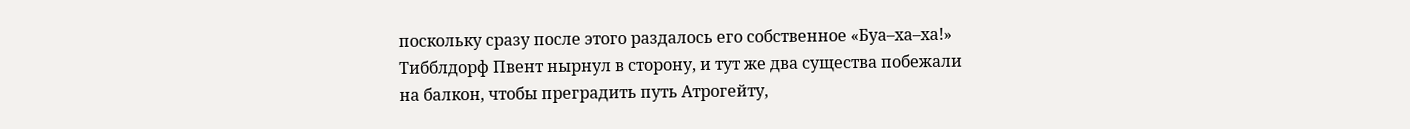поскольку сразу после этого раздалось его собственное «Буа–ха–ха!»
Тибблдорф Пвент нырнул в сторону, и тут же два существа побежали на балкон, чтобы преградить путь Атрогейту,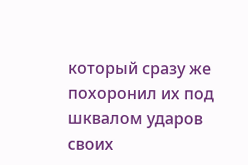который сразу же похоронил их под шквалом ударов своих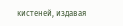кистеней, издавая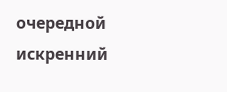очередной искренний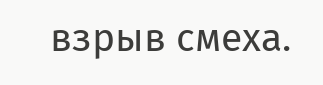взрыв смеха.